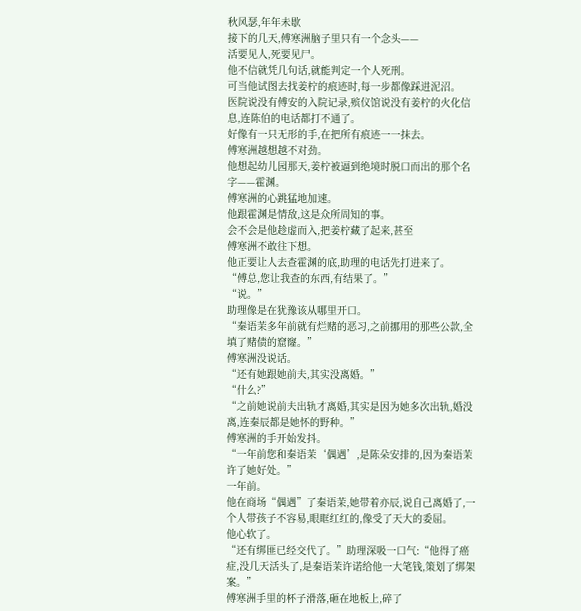秋风瑟,年年未歇
接下的几天,傅寒洲脑子里只有一个念头——
活要见人,死要见尸。
他不信就凭几句话,就能判定一个人死刑。
可当他试图去找姜柠的痕迹时,每一步都像踩进泥沼。
医院说没有傅安的入院记录,殡仪馆说没有姜柠的火化信息,连陈伯的电话都打不通了。
好像有一只无形的手,在把所有痕迹一一抹去。
傅寒洲越想越不对劲。
他想起幼儿园那天,姜柠被逼到绝境时脱口而出的那个名字——霍渊。
傅寒洲的心跳猛地加速。
他跟霍渊是情敌,这是众所周知的事。
会不会是他趁虚而入,把姜柠藏了起来,甚至
傅寒洲不敢往下想。
他正要让人去查霍渊的底,助理的电话先打进来了。
“傅总,您让我查的东西,有结果了。”
“说。”
助理像是在犹豫该从哪里开口。
“秦语茉多年前就有烂赌的恶习,之前挪用的那些公款,全填了赌债的窟窿。”
傅寒洲没说话。
“还有她跟她前夫,其实没离婚。”
“什么?”
“之前她说前夫出轨才离婚,其实是因为她多次出轨,婚没离,连秦辰都是她怀的野种。”
傅寒洲的手开始发抖。
“一年前您和秦语茉‘偶遇’,是陈朵安排的,因为秦语茉许了她好处。”
一年前。
他在商场“偶遇”了秦语茉,她带着亦辰,说自己离婚了,一个人带孩子不容易,眼眶红红的,像受了天大的委屈。
他心软了。
“还有绑匪已经交代了。”助理深吸一口气:“他得了癌症,没几天活头了,是秦语茉许诺给他一大笔钱,策划了绑架案。”
傅寒洲手里的杯子滑落,砸在地板上,碎了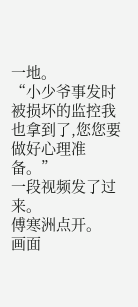一地。
“小少爷事发时被损坏的监控我也拿到了,您您要做好心理准备。”
一段视频发了过来。
傅寒洲点开。
画面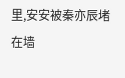里,安安被秦亦辰堵在墙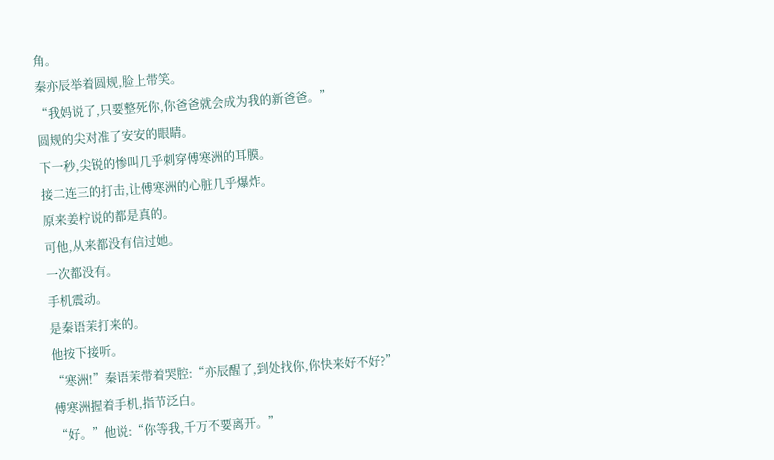角。
秦亦辰举着圆规,脸上带笑。
“我妈说了,只要整死你,你爸爸就会成为我的新爸爸。”
圆规的尖对准了安安的眼睛。
下一秒,尖锐的惨叫几乎刺穿傅寒洲的耳膜。
接二连三的打击,让傅寒洲的心脏几乎爆炸。
原来姜柠说的都是真的。
可他,从来都没有信过她。
一次都没有。
手机震动。
是秦语茉打来的。
他按下接听。
“寒洲!”秦语茉带着哭腔:“亦辰醒了,到处找你,你快来好不好?”
傅寒洲握着手机,指节泛白。
“好。”他说:“你等我,千万不要离开。”